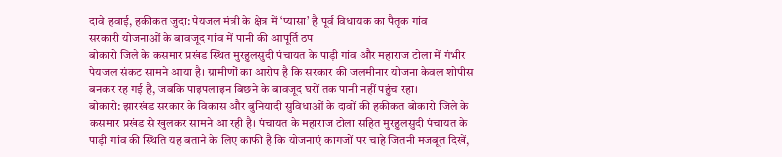दावे हवाई, हकीकत जुदा: पेयजल मंत्री के क्षेत्र में ‘प्यासा’ है पूर्व विधायक का पैतृक गांव
सरकारी योजनाओं के बावजूद गांव में पानी की आपूर्ति ठप
बोकारो जिले के कसमार प्रखंड स्थित मुरहुलसुदी पंचायत के पाड़ी गांव और महाराज टोला में गंभीर पेयजल संकट सामने आया है। ग्रामीणों का आरोप है कि सरकार की जलमीनार योजना केवल शोपीस बनकर रह गई है, जबकि पाइपलाइन बिछने के बावजूद घरों तक पानी नहीं पहुंच रहा।
बोकारो: झारखंड सरकार के विकास और बुनियादी सुविधाओं के दावों की हकीकत बोकारो जिले के कसमार प्रखंड से खुलकर सामने आ रही है। पंचायत के महाराज टोला सहित मुरहुलसुदी पंचायत के पाड़ी गांव की स्थिति यह बताने के लिए काफी है कि योजनाएं कागजों पर चाहे जितनी मजबूत दिखें,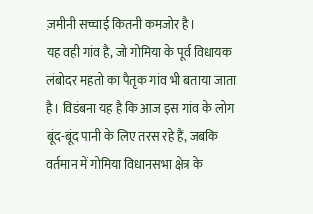ज़मीनी सच्चाई कितनी कमजोर है।
यह वही गांव है, जो गोमिया के पूर्व विधायक लंबोदर महतो का पैतृक गांव भी बताया जाता है। विडंबना यह है कि आज इस गांव के लोग बूंद-बूंद पानी के लिए तरस रहे हैं, जबकि वर्तमान में गोमिया विधानसभा क्षेत्र के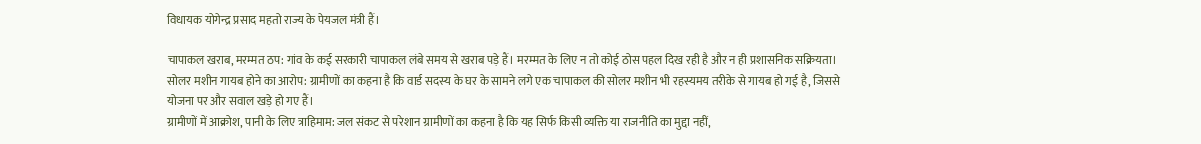विधायक योगेन्द्र प्रसाद महतो राज्य के पेयजल मंत्री हैं।

चापाकल खराब, मरम्मत ठप: गांव के कई सरकारी चापाकल लंबे समय से खराब पड़े हैं। मरम्मत के लिए न तो कोई ठोस पहल दिख रही है और न ही प्रशासनिक सक्रियता।
सोलर मशीन गायब होने का आरोप: ग्रामीणों का कहना है कि वार्ड सदस्य के घर के सामने लगे एक चापाकल की सोलर मशीन भी रहस्यमय तरीके से गायब हो गई है, जिससे योजना पर और सवाल खड़े हो गए हैं।
ग्रामीणों में आक्रोश, पानी के लिए त्राहिमाम: जल संकट से परेशान ग्रामीणों का कहना है कि यह सिर्फ किसी व्यक्ति या राजनीति का मुद्दा नहीं,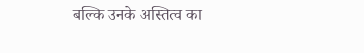बल्कि उनके अस्तित्व का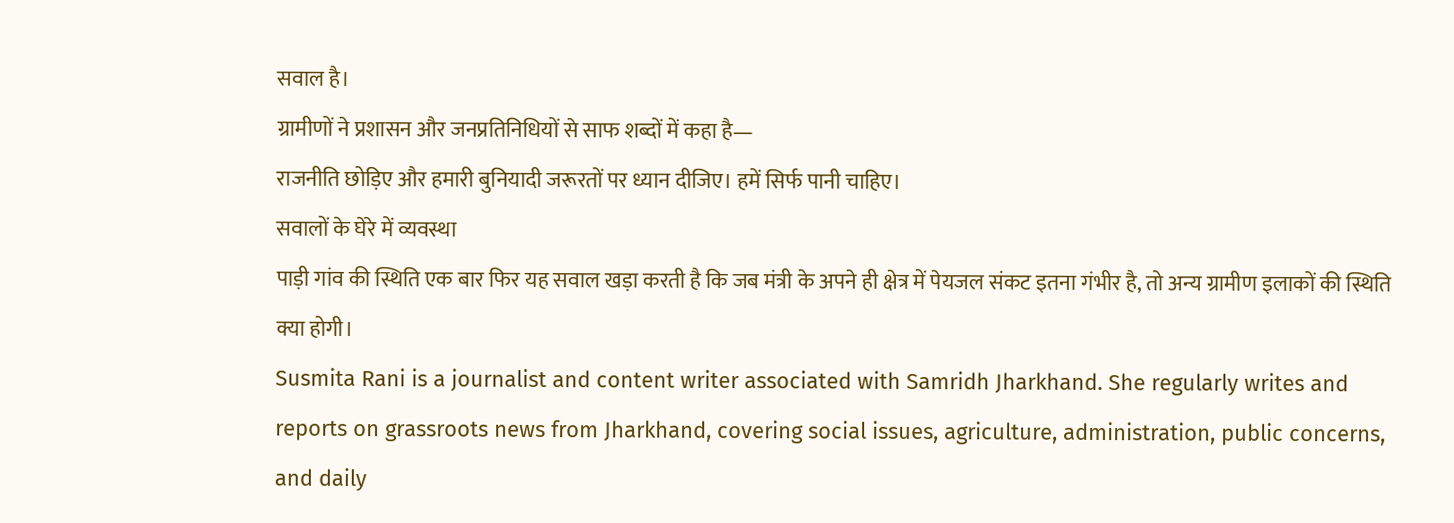सवाल है।
ग्रामीणों ने प्रशासन और जनप्रतिनिधियों से साफ शब्दों में कहा है—
राजनीति छोड़िए और हमारी बुनियादी जरूरतों पर ध्यान दीजिए। हमें सिर्फ पानी चाहिए।
सवालों के घेरे में व्यवस्था
पाड़ी गांव की स्थिति एक बार फिर यह सवाल खड़ा करती है कि जब मंत्री के अपने ही क्षेत्र में पेयजल संकट इतना गंभीर है, तो अन्य ग्रामीण इलाकों की स्थिति क्या होगी।
Susmita Rani is a journalist and content writer associated with Samridh Jharkhand. She regularly writes and reports on grassroots news from Jharkhand, covering social issues, agriculture, administration, public concerns, and daily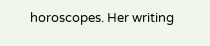horoscopes. Her writing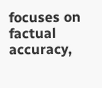focuses on factual accuracy,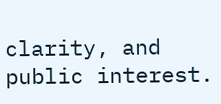clarity, and public interest.